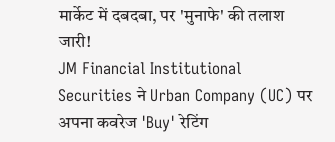मार्केट में दबदबा, पर 'मुनाफे' की तलाश जारी!
JM Financial Institutional Securities ने Urban Company (UC) पर अपना कवरेज 'Buy' रेटिंग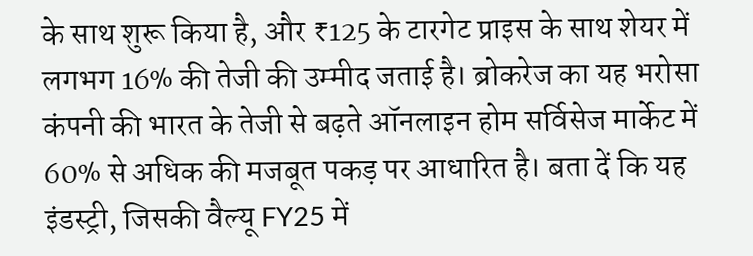के साथ शुरू किया है, और ₹125 के टारगेट प्राइस के साथ शेयर में लगभग 16% की तेजी की उम्मीद जताई है। ब्रोकरेज का यह भरोसा कंपनी की भारत के तेजी से बढ़ते ऑनलाइन होम सर्विसेज मार्केट में 60% से अधिक की मजबूत पकड़ पर आधारित है। बता दें कि यह इंडस्ट्री, जिसकी वैल्यू FY25 में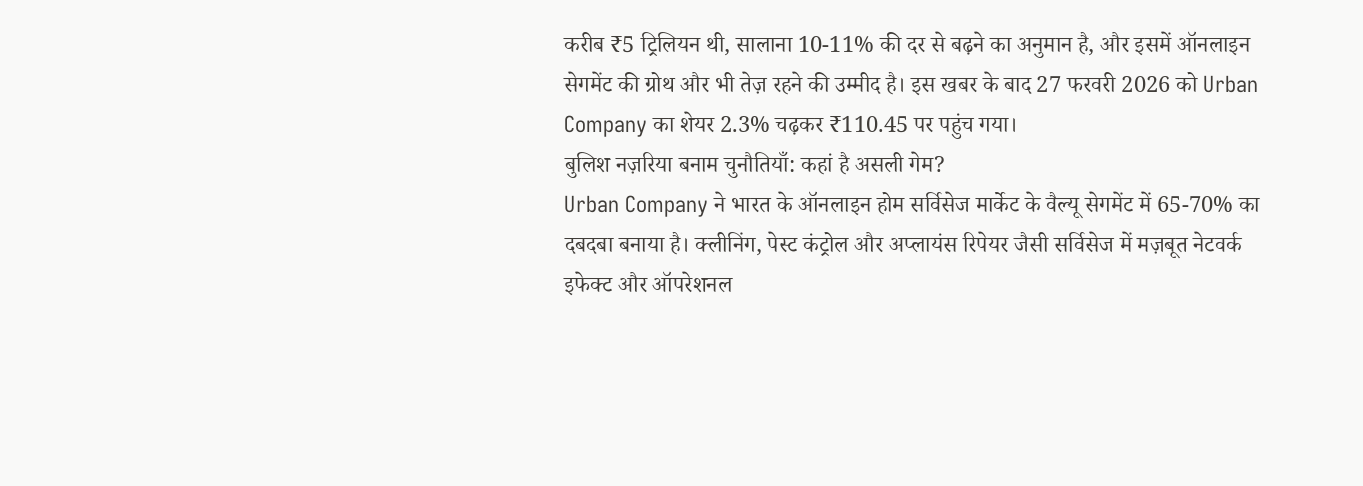करीब ₹5 ट्रिलियन थी, सालाना 10-11% की दर से बढ़ने का अनुमान है, और इसमें ऑनलाइन सेगमेंट की ग्रोथ और भी तेज़ रहने की उम्मीद है। इस खबर के बाद 27 फरवरी 2026 को Urban Company का शेयर 2.3% चढ़कर ₹110.45 पर पहुंच गया।
बुलिश नज़रिया बनाम चुनौतियाँ: कहां है असली गेम?
Urban Company ने भारत के ऑनलाइन होम सर्विसेज मार्केट के वैल्यू सेगमेंट में 65-70% का दबदबा बनाया है। क्लीनिंग, पेस्ट कंट्रोल और अप्लायंस रिपेयर जैसी सर्विसेज में मज़बूत नेटवर्क इफेक्ट और ऑपरेशनल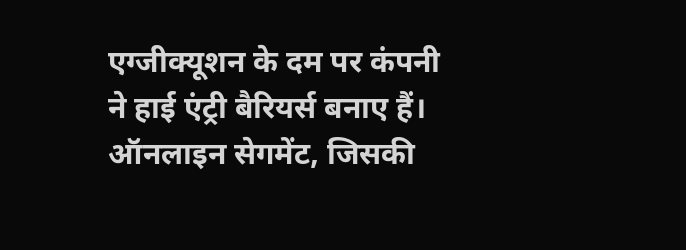एग्जीक्यूशन के दम पर कंपनी ने हाई एंट्री बैरियर्स बनाए हैं। ऑनलाइन सेगमेंट, जिसकी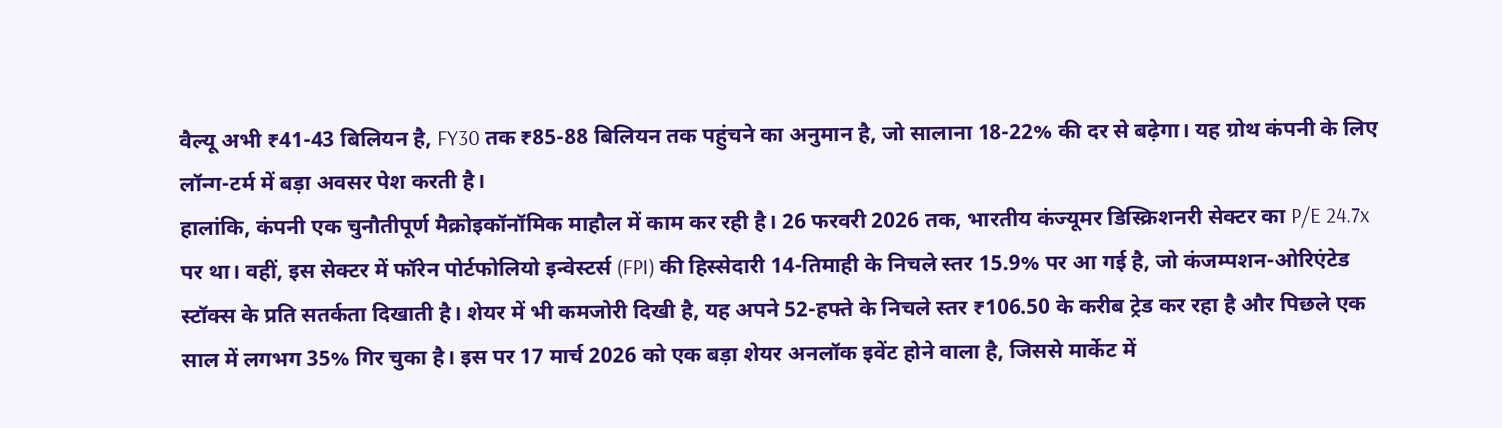वैल्यू अभी ₹41-43 बिलियन है, FY30 तक ₹85-88 बिलियन तक पहुंचने का अनुमान है, जो सालाना 18-22% की दर से बढ़ेगा। यह ग्रोथ कंपनी के लिए लॉन्ग-टर्म में बड़ा अवसर पेश करती है।
हालांकि, कंपनी एक चुनौतीपूर्ण मैक्रोइकॉनॉमिक माहौल में काम कर रही है। 26 फरवरी 2026 तक, भारतीय कंज्यूमर डिस्क्रिशनरी सेक्टर का P/E 24.7x पर था। वहीं, इस सेक्टर में फॉरेन पोर्टफोलियो इन्वेस्टर्स (FPI) की हिस्सेदारी 14-तिमाही के निचले स्तर 15.9% पर आ गई है, जो कंजम्पशन-ओरिएंटेड स्टॉक्स के प्रति सतर्कता दिखाती है। शेयर में भी कमजोरी दिखी है, यह अपने 52-हफ्ते के निचले स्तर ₹106.50 के करीब ट्रेड कर रहा है और पिछले एक साल में लगभग 35% गिर चुका है। इस पर 17 मार्च 2026 को एक बड़ा शेयर अनलॉक इवेंट होने वाला है, जिससे मार्केट में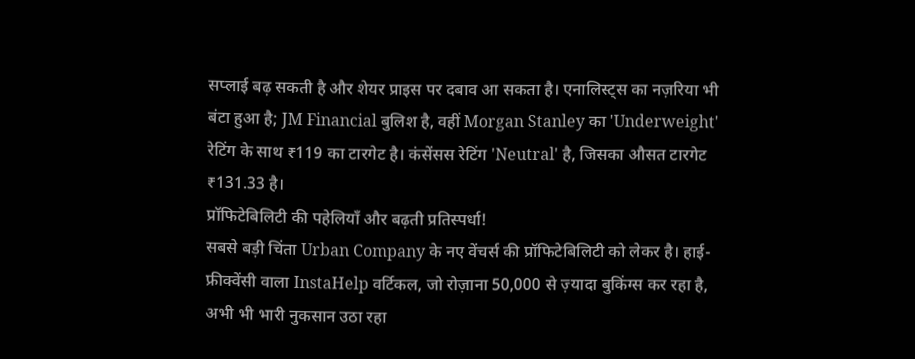सप्लाई बढ़ सकती है और शेयर प्राइस पर दबाव आ सकता है। एनालिस्ट्स का नज़रिया भी बंटा हुआ है; JM Financial बुलिश है, वहीं Morgan Stanley का 'Underweight' रेटिंग के साथ ₹119 का टारगेट है। कंसेंसस रेटिंग 'Neutral' है, जिसका औसत टारगेट ₹131.33 है।
प्रॉफिटेबिलिटी की पहेलियाँ और बढ़ती प्रतिस्पर्धा!
सबसे बड़ी चिंता Urban Company के नए वेंचर्स की प्रॉफिटेबिलिटी को लेकर है। हाई-फ्रीक्वेंसी वाला InstaHelp वर्टिकल, जो रोज़ाना 50,000 से ज़्यादा बुकिंग्स कर रहा है, अभी भी भारी नुकसान उठा रहा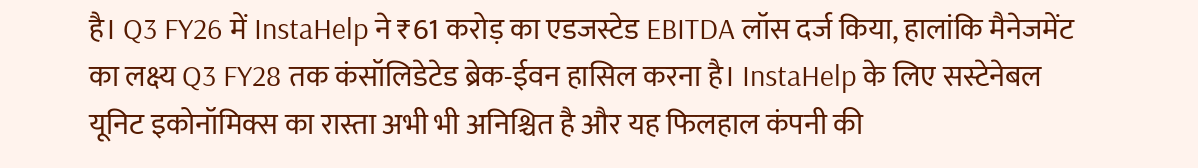है। Q3 FY26 में InstaHelp ने ₹61 करोड़ का एडजस्टेड EBITDA लॉस दर्ज किया, हालांकि मैनेजमेंट का लक्ष्य Q3 FY28 तक कंसॉलिडेटेड ब्रेक-ईवन हासिल करना है। InstaHelp के लिए सस्टेनेबल यूनिट इकोनॉमिक्स का रास्ता अभी भी अनिश्चित है और यह फिलहाल कंपनी की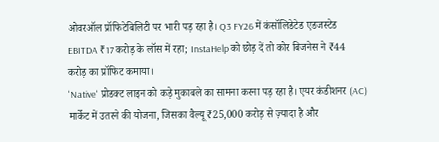ओवरऑल प्रॉफिटेबिलिटी पर भारी पड़ रहा है। Q3 FY26 में कंसॉलिडेटेड एडजस्टेड EBITDA ₹17 करोड़ के लॉस में रहा; InstaHelp को छोड़ दें तो कोर बिजनेस ने ₹44 करोड़ का प्रॉफिट कमाया।
'Native' प्रोडक्ट लाइन को कड़े मुकाबले का सामना करना पड़ रहा है। एयर कंडीशनर (AC) मार्केट में उतरने की योजना, जिसका वैल्यू ₹25,000 करोड़ से ज़्यादा है और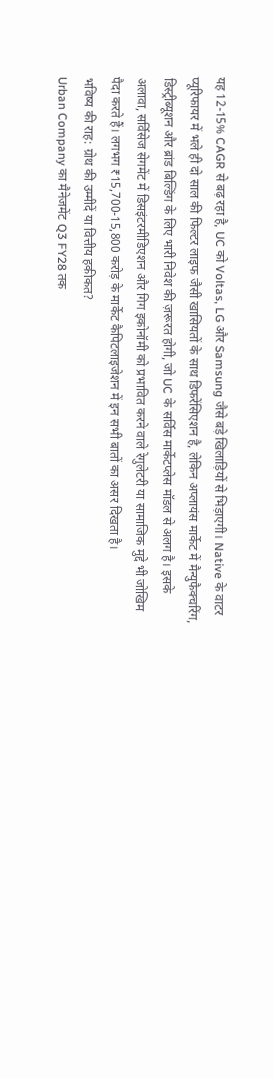यह 12-15% CAGR से बढ़ रहा है, UC को Voltas, LG और Samsung जैसे बड़े खिलाड़ियों से भिड़ाएगी। Native के वाटर प्यूरिफायर में भले ही दो साल की फिल्टर लाइफ जैसी खासियतों के साथ डिफरेंसिएशन है, लेकिन अप्लायंस मार्केट में मैन्युफैक्चरिंग, डिस्ट्रीब्यूशन और ब्रांड बिल्डिंग के लिए भारी निवेश की ज़रूरत होगी, जो UC के सर्विस मार्केटप्लेस मॉडल से अलग है। इसके अलावा, सर्विसेज सेगमेंट में डिसइंटरमीडिएशन और गिग इकोनॉमी को प्रभावित करने वाले रेगुलेटरी या सामाजिक मुद्दे भी जोखिम पैदा करते हैं। लगभग ₹15,700-15,800 करोड़ के मार्केट कैपिटलाइजेशन में इन सभी बातों का असर दिखता है।
भविष्य की राह: ग्रोथ की उम्मीदें या वित्तीय हकीकत?
Urban Company का मैनेजमेंट Q3 FY28 तक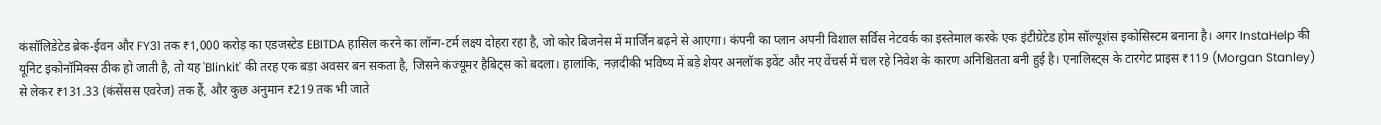कंसॉलिडेटेड ब्रेक-ईवन और FY31 तक ₹1,000 करोड़ का एडजस्टेड EBITDA हासिल करने का लॉन्ग-टर्म लक्ष्य दोहरा रहा है, जो कोर बिजनेस में मार्जिन बढ़ने से आएगा। कंपनी का प्लान अपनी विशाल सर्विस नेटवर्क का इस्तेमाल करके एक इंटीग्रेटेड होम सॉल्यूशंस इकोसिस्टम बनाना है। अगर InstaHelp की यूनिट इकोनॉमिक्स ठीक हो जाती है, तो यह 'Blinkit' की तरह एक बड़ा अवसर बन सकता है, जिसने कंज्यूमर हैबिट्स को बदला। हालांकि, नज़दीकी भविष्य में बड़े शेयर अनलॉक इवेंट और नए वेंचर्स में चल रहे निवेश के कारण अनिश्चितता बनी हुई है। एनालिस्ट्स के टारगेट प्राइस ₹119 (Morgan Stanley) से लेकर ₹131.33 (कंसेंसस एवरेज) तक हैं, और कुछ अनुमान ₹219 तक भी जाते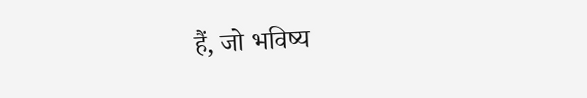हैं, जो भविष्य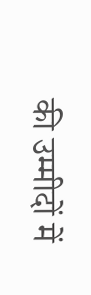की उम्मीदों में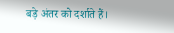बड़े अंतर को दर्शाते हैं।